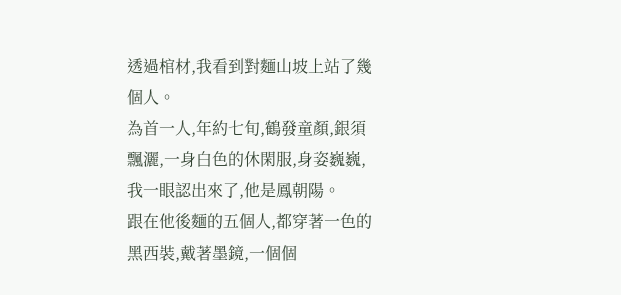透過棺材,我看到對麵山坡上站了幾個人。
為首一人,年約七旬,鶴發童顏,銀須飄灑,一身白色的休閑服,身姿巍巍,我一眼認出來了,他是鳳朝陽。
跟在他後麵的五個人,都穿著一色的黑西裝,戴著墨鏡,一個個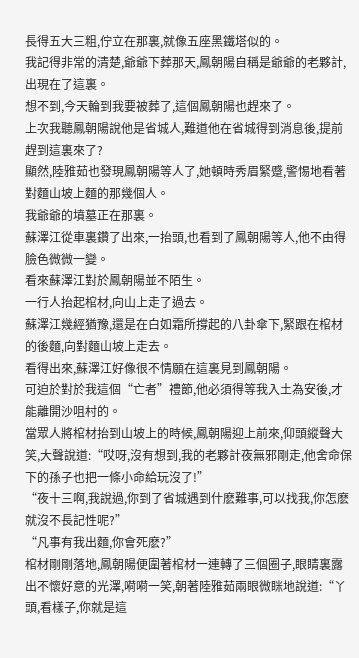長得五大三粗,佇立在那裏,就像五座黑鐵塔似的。
我記得非常的清楚,爺爺下葬那天,鳳朝陽自稱是爺爺的老夥計,出現在了這裏。
想不到,今天輪到我要被葬了,這個鳳朝陽也趕來了。
上次我聽鳳朝陽說他是省城人,難道他在省城得到消息後,提前趕到這裏來了?
顯然,陸雅茹也發現鳳朝陽等人了,她頓時秀眉緊蹙,警惕地看著對麵山坡上麵的那幾個人。
我爺爺的墳墓正在那裏。
蘇澤江從車裏鑽了出來,一抬頭,也看到了鳳朝陽等人,他不由得臉色微微一變。
看來蘇澤江對於鳳朝陽並不陌生。
一行人抬起棺材,向山上走了過去。
蘇澤江幾經猶豫,還是在白如霜所撐起的八卦傘下,緊跟在棺材的後麵,向對麵山坡上走去。
看得出來,蘇澤江好像很不情願在這裏見到鳳朝陽。
可迫於對於我這個“亡者”禮節,他必須得等我入土為安後,才能離開沙咀村的。
當眾人將棺材抬到山坡上的時候,鳳朝陽迎上前來,仰頭縱聲大笑,大聲說道:“哎呀,沒有想到,我的老夥計夜無邪剛走,他舍命保下的孫子也把一條小命給玩沒了!”
“夜十三啊,我說過,你到了省城遇到什麽難事,可以找我,你怎麽就沒不長記性呢?”
“凡事有我出麵,你會死麽?”
棺材剛剛落地,鳳朝陽便圍著棺材一連轉了三個圈子,眼睛裏露出不懷好意的光澤,嗬嗬一笑,朝著陸雅茹兩眼微眯地說道:“丫頭,看樣子,你就是這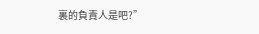裏的負責人是吧?”